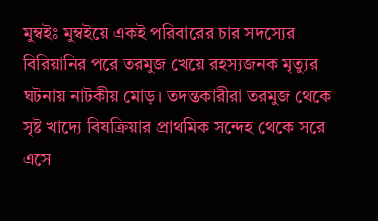মুম্বইঃ মুম্বইয়ে একই পরিবারের চার সদস্যের বিরিয়ানির পরে তরমুজ খেয়ে রহস্যজনক মৃত্যুর ঘটনায় নাটকীয় মোড়। তদন্তকারীরা তরমুজ থেকে সৃষ্ট খাদ্যে বিষক্রিয়ার প্রাথমিক সন্দেহ থেকে সরে এসে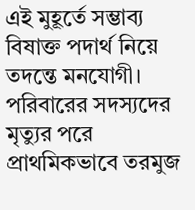এই মুহূর্তে সম্ভাব্য বিষাক্ত পদার্থ নিয়ে তদন্তে মনযোগী। পরিবারের সদস্যদের মৃত্যুর পরে প্রাথমিকভাবে তরমুজ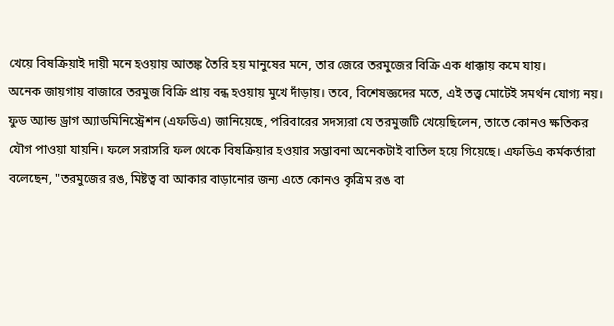খেয়ে বিষক্রিয়াই দায়ী মনে হওয়ায় আতঙ্ক তৈরি হয় মানুষের মনে, তার জেরে তরমুজের বিক্রি এক ধাক্কায় কমে যায়।
অনেক জায়গায় বাজারে তরমুজ বিক্রি প্রায় বন্ধ হওয়ায় মুখে দাঁড়ায়। তবে, বিশেষজ্ঞদের মতে, এই তত্ত্ব মোটেই সমর্থন যোগ্য নয়।
ফুড অ্যান্ড ড্রাগ অ্যাডমিনিস্ট্রেশন (এফডিএ) জানিয়েছে, পরিবারের সদস্যরা যে তরমুজটি খেয়েছিলেন, তাতে কোনও ক্ষতিকর যৌগ পাওয়া যায়নি। ফলে সরাসরি ফল থেকে বিষক্রিয়ার হওয়ার সম্ভাবনা অনেকটাই বাতিল হয়ে গিয়েছে। এফডিএ কর্মকর্তারা বলেছেন, "তরমুজের রঙ, মিষ্টত্ব বা আকার বাড়ানোর জন্য এতে কোনও কৃত্রিম রঙ বা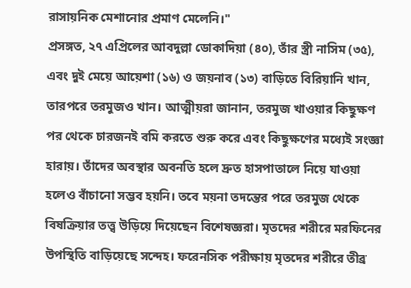রাসায়নিক মেশানোর প্রমাণ মেলেনি।"
প্রসঙ্গত, ২৭ এপ্রিলের আবদুল্লা ডোকাদিয়া (৪০), তাঁর স্ত্রী নাসিম (৩৫), এবং দুই মেয়ে আয়েশা (১৬) ও জয়নাব (১৩) বাড়িতে বিরিয়ানি খান, তারপরে তরমুজও খান। আত্মীয়রা জানান, তরমুজ খাওয়ার কিছুক্ষণ পর থেকে চারজনই বমি করতে শুরু করে এবং কিছুক্ষণের মধ্যেই সংজ্ঞা হারায়। তাঁদের অবস্থার অবনতি হলে দ্রুত হাসপাতালে নিয়ে যাওয়া হলেও বাঁচানো সম্ভব হয়নি। তবে ময়না তদন্তের পরে তরমুজ থেকে বিষক্রিয়ার তত্ত্ব উড়িয়ে দিয়েছেন বিশেষজ্ঞরা। মৃতদের শরীরে মরফিনের উপস্থিতি বাড়িয়েছে সন্দেহ। ফরেনসিক পরীক্ষায় মৃতদের শরীরে তীব্র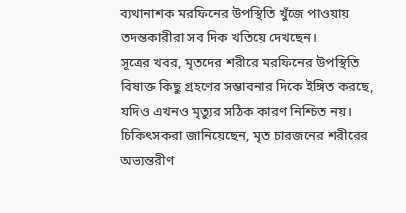ব্যথানাশক মরফিনের উপস্থিতি খুঁজে পাওয়ায় তদন্তকারীরা সব দিক খতিয়ে দেখছেন।
সূত্রের খবর, মৃতদের শরীরে মরফিনের উপস্থিতি বিষাক্ত কিছু গ্রহণের সম্ভাবনার দিকে ইঙ্গিত করছে, যদিও এখনও মৃত্যুর সঠিক কারণ নিশ্চিত নয়। চিকিৎসকরা জানিয়েছেন, মৃত চারজনের শরীরের অভ্যন্তরীণ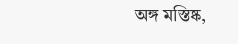অঙ্গ মস্তিষ্ক,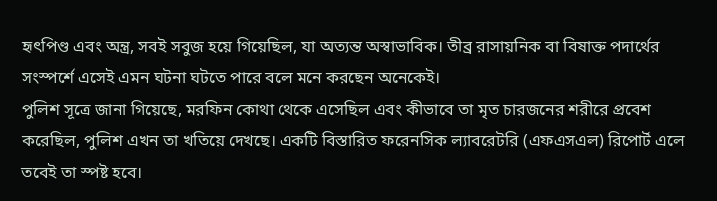হৃৎপিণ্ড এবং অন্ত্র, সবই সবুজ হয়ে গিয়েছিল, যা অত্যন্ত অস্বাভাবিক। তীব্র রাসায়নিক বা বিষাক্ত পদার্থের সংস্পর্শে এসেই এমন ঘটনা ঘটতে পারে বলে মনে করছেন অনেকেই।
পুলিশ সূত্রে জানা গিয়েছে, মরফিন কোথা থেকে এসেছিল এবং কীভাবে তা মৃত চারজনের শরীরে প্রবেশ করেছিল, পুলিশ এখন তা খতিয়ে দেখছে। একটি বিস্তারিত ফরেনসিক ল্যাবরেটরি (এফএসএল) রিপোর্ট এলে তবেই তা স্পষ্ট হবে।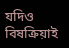যদিও বিষক্রিয়াই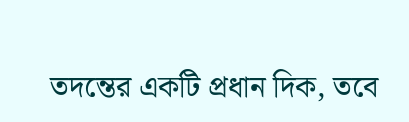তদন্তের একটি প্রধান দিক, তবে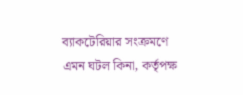ব্যাকটেরিয়ার সংক্রমণে এমন ঘটল কিনা, কর্তৃপক্ষ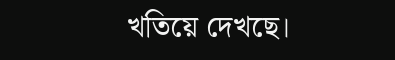খতিয়ে দেখছে।